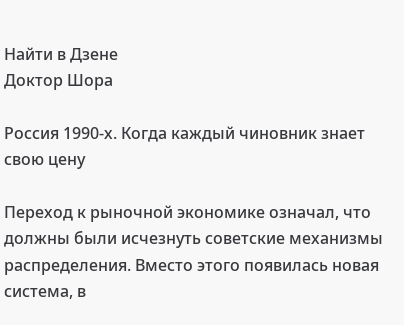Найти в Дзене
Доктор Шора

Россия 1990-х. Когда каждый чиновник знает свою цену

Переход к рыночной экономике означал, что должны были исчезнуть советские механизмы распределения. Вместо этого появилась новая система, в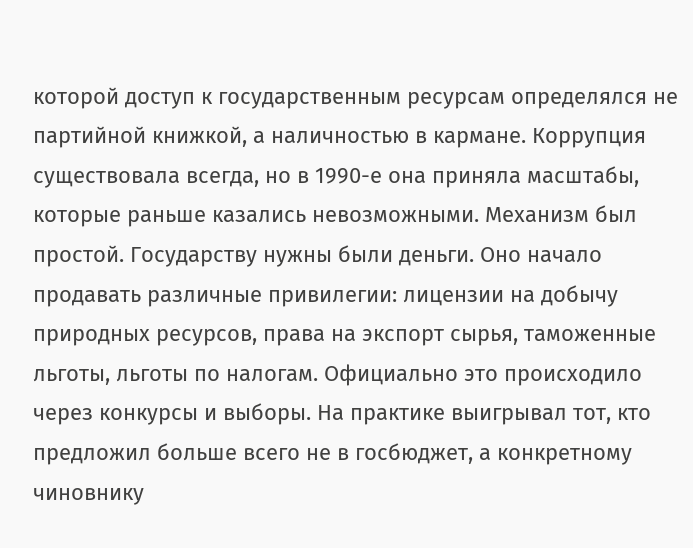которой доступ к государственным ресурсам определялся не партийной книжкой, а наличностью в кармане. Коррупция существовала всегда, но в 1990-е она приняла масштабы, которые раньше казались невозможными. Механизм был простой. Государству нужны были деньги. Оно начало продавать различные привилегии: лицензии на добычу природных ресурсов, права на экспорт сырья, таможенные льготы, льготы по налогам. Официально это происходило через конкурсы и выборы. На практике выигрывал тот, кто предложил больше всего не в госбюджет, а конкретному чиновнику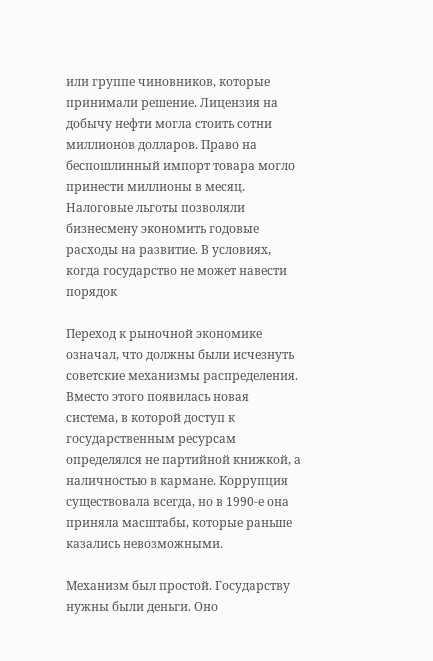или группе чиновников, которые принимали решение. Лицензия на добычу нефти могла стоить сотни миллионов долларов. Право на беспошлинный импорт товара могло принести миллионы в месяц. Налоговые льготы позволяли бизнесмену экономить годовые расходы на развитие. В условиях, когда государство не может навести порядок

Переход к рыночной экономике означал, что должны были исчезнуть советские механизмы распределения. Вместо этого появилась новая система, в которой доступ к государственным ресурсам определялся не партийной книжкой, а наличностью в кармане. Коррупция существовала всегда, но в 1990-е она приняла масштабы, которые раньше казались невозможными.

Механизм был простой. Государству нужны были деньги. Оно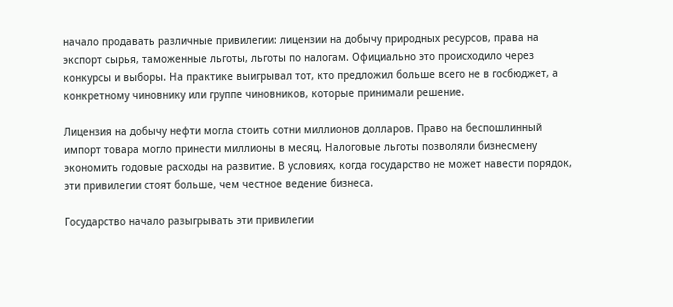начало продавать различные привилегии: лицензии на добычу природных ресурсов, права на экспорт сырья, таможенные льготы, льготы по налогам. Официально это происходило через конкурсы и выборы. На практике выигрывал тот, кто предложил больше всего не в госбюджет, а конкретному чиновнику или группе чиновников, которые принимали решение.

Лицензия на добычу нефти могла стоить сотни миллионов долларов. Право на беспошлинный импорт товара могло принести миллионы в месяц. Налоговые льготы позволяли бизнесмену экономить годовые расходы на развитие. В условиях, когда государство не может навести порядок, эти привилегии стоят больше, чем честное ведение бизнеса.

Государство начало разыгрывать эти привилегии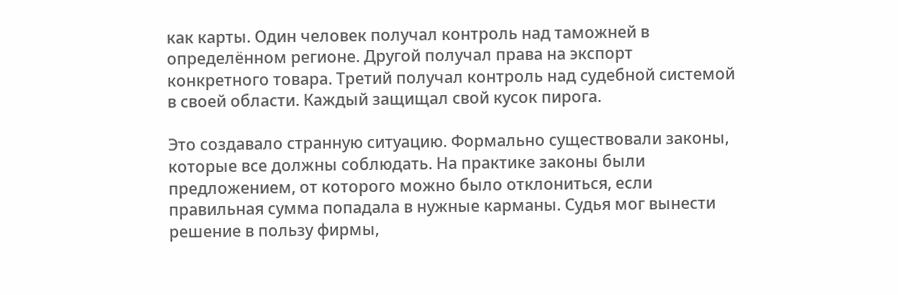как карты. Один человек получал контроль над таможней в определённом регионе. Другой получал права на экспорт конкретного товара. Третий получал контроль над судебной системой в своей области. Каждый защищал свой кусок пирога.

Это создавало странную ситуацию. Формально существовали законы, которые все должны соблюдать. На практике законы были предложением, от которого можно было отклониться, если правильная сумма попадала в нужные карманы. Судья мог вынести решение в пользу фирмы,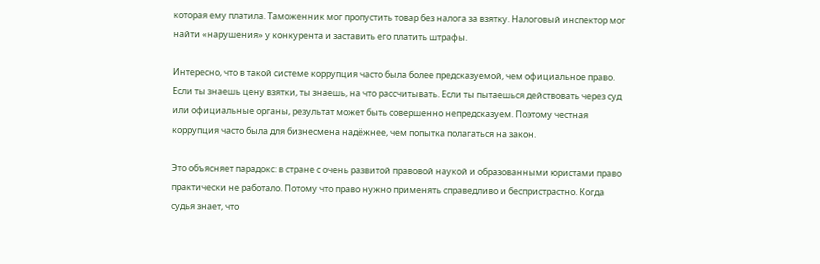которая ему платила. Таможенник мог пропустить товар без налога за взятку. Налоговый инспектор мог найти «нарушения» у конкурента и заставить его платить штрафы.

Интересно, что в такой системе коррупция часто была более предсказуемой, чем официальное право. Если ты знаешь цену взятки, ты знаешь, на что рассчитывать. Если ты пытаешься действовать через суд или официальные органы, результат может быть совершенно непредсказуем. Поэтому честная коррупция часто была для бизнесмена надёжнее, чем попытка полагаться на закон.

Это объясняет парадокс: в стране с очень развитой правовой наукой и образованными юристами право практически не работало. Потому что право нужно применять справедливо и беспристрастно. Когда судья знает, что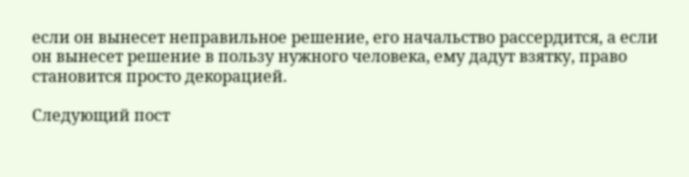если он вынесет неправильное решение, его начальство рассердится, а если он вынесет решение в пользу нужного человека, ему дадут взятку, право становится просто декорацией.

Следующий пост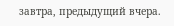завтра, предыдущий вчера.